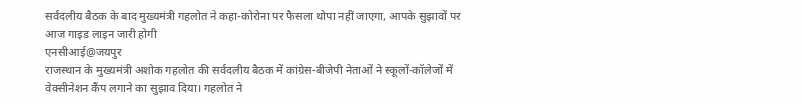सर्वदलीय बैठक के बाद मुख्यमंत्री गहलोत ने कहा-कोरोना पर फैसला थोपा नहीं जाएगा, आपके सुझावों पर आज गाइड लाइन जारी होगी
एनसीआई@जयपुर
राजस्थान के मुख्यमंत्री अशोक गहलोत की सर्वदलीय बैठक में कांग्रेस-बीजेपी नेताओं ने स्कूलों-कॉलेजों में वेक्सीनेशन कैंप लगाने का सुझाव दिया। गहलोत ने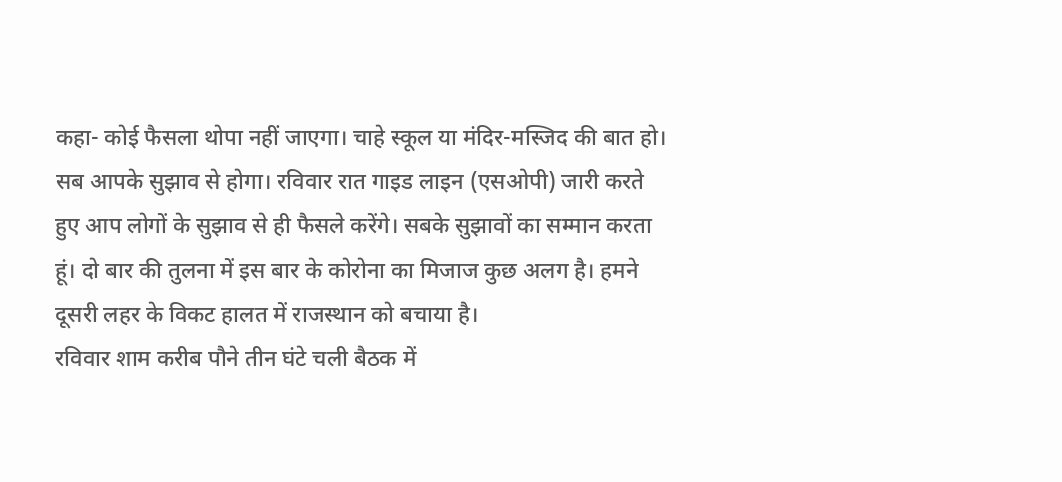कहा- कोई फैसला थोपा नहीं जाएगा। चाहे स्कूल या मंदिर-मस्जिद की बात हो। सब आपके सुझाव से होगा। रविवार रात गाइड लाइन (एसओपी) जारी करते हुए आप लोगों के सुझाव से ही फैसले करेंगे। सबके सुझावों का सम्मान करता हूं। दो बार की तुलना में इस बार के कोरोना का मिजाज कुछ अलग है। हमने दूसरी लहर के विकट हालत में राजस्थान को बचाया है।
रविवार शाम करीब पौने तीन घंटे चली बैठक में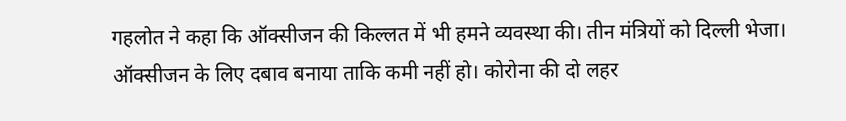गहलोत ने कहा कि ऑक्सीजन की किल्लत में भी हमने व्यवस्था की। तीन मंत्रियों को दिल्ली भेजा। ऑक्सीजन के लिए दबाव बनाया ताकि कमी नहीं हो। कोरोना की दो लहर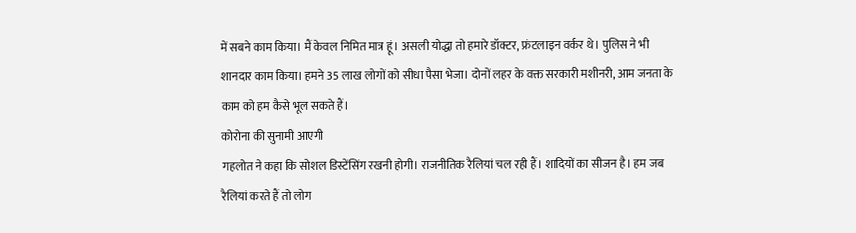में सबने काम किया। मैं केवल निमित मात्र हूं। असली योद्धा तो हमारे डॉक्टर, फ्रंटलाइन वर्कर थे। पुलिस ने भी शानदार काम किया। हमने 35 लाख लोगों को सीधा पैसा भेजा। दोनों लहर के वक्त सरकारी मशीनरी, आम जनता के काम को हम कैसे भूल सकते हैं।
कोरोना की सुनामी आएगी
गहलोत ने कहा कि सोशल डिस्टेंसिंग रखनी होगी। राजनीतिक रैलियां चल रही हैं। शादियों का सीजन है। हम जब रैलियां करते हैं तो लोग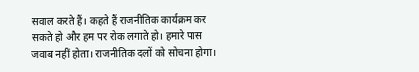सवाल करते हैं। कहते हैं राजनीतिक कार्यक्रम कर सकते हो और हम पर रोक लगाते हो। हमारे पास जवाब नहीं होता। राजनीतिक दलों को सोचना होगा।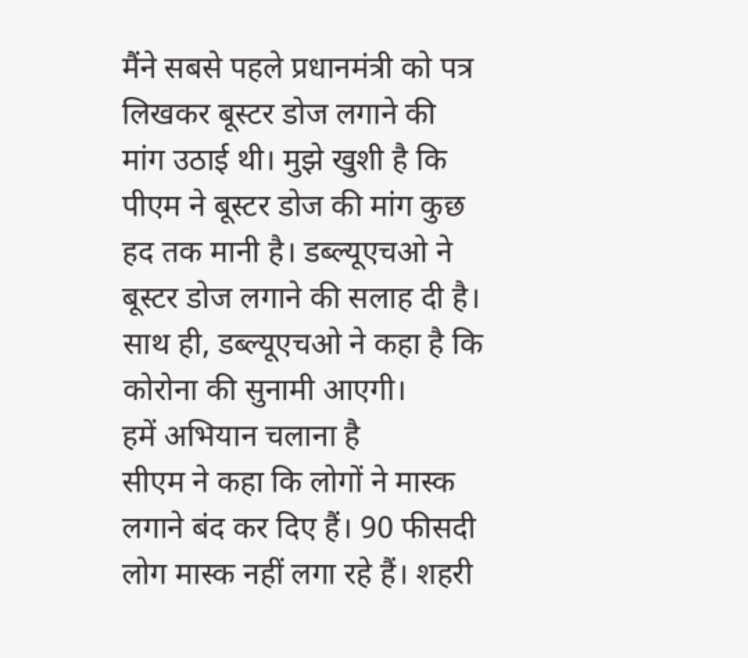मैंने सबसे पहले प्रधानमंत्री को पत्र लिखकर बूस्टर डोज लगाने की मांग उठाई थी। मुझे खुशी है कि पीएम ने बूस्टर डोज की मांग कुछ हद तक मानी है। डब्ल्यूएचओ ने बूस्टर डोज लगाने की सलाह दी है। साथ ही, डब्ल्यूएचओ ने कहा है कि कोरोना की सुनामी आएगी।
हमें अभियान चलाना है
सीएम ने कहा कि लोगों ने मास्क लगाने बंद कर दिए हैं। 90 फीसदी लोग मास्क नहीं लगा रहे हैं। शहरी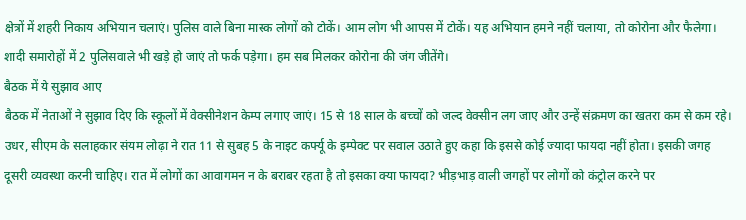क्षेत्रों में शहरी निकाय अभियान चलाएं। पुलिस वाले बिना मास्क लोगों को टोकें। आम लोग भी आपस में टोकें। यह अभियान हमने नहीं चलाया, तो कोरोना और फैलेगा। शादी समारोहों में 2 पुलिसवाले भी खड़े हो जाएं तो फर्क पड़ेगा। हम सब मिलकर कोरोना की जंग जीतेंगे।
बैठक में ये सुझाव आए
बैठक में नेताओं ने सुझाव दिए कि स्कूलों में वेक्सीनेशन केम्प लगाए जाएं। 15 से 18 साल के बच्चों को जल्द वेक्सीन लग जाए और उन्हें संक्रमण का खतरा कम से कम रहे। उधर, सीएम के सलाहकार संयम लोढ़ा ने रात 11 से सुबह 5 के नाइट कर्फ्यू के इम्पेक्ट पर सवाल उठाते हुए कहा कि इससे कोई ज्यादा फायदा नहीं होता। इसकी जगह दूसरी व्यवस्था करनी चाहिए। रात में लोगों का आवागमन न के बराबर रहता है तो इसका क्या फायदा? भीड़भाड़ वाली जगहों पर लोगों को कंट्रोल करने पर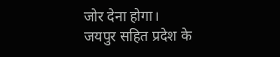जोर देना होगा।
जयपुर सहित प्रदेश के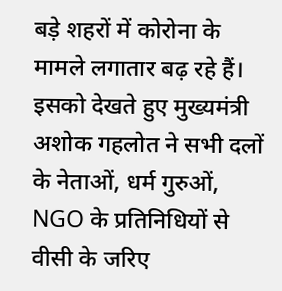बड़े शहरों में कोरोना के मामले लगातार बढ़ रहे हैं। इसको देखते हुए मुख्यमंत्री अशोक गहलोत ने सभी दलों के नेताओं, धर्म गुरुओं, NGO के प्रतिनिधियों से वीसी के जरिए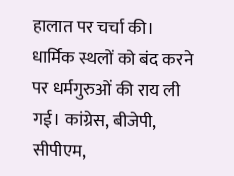हालात पर चर्चा की। धार्मिक स्थलों को बंद करने पर धर्मगुरुओं की राय ली गई। कांग्रेस, बीजेपी, सीपीएम,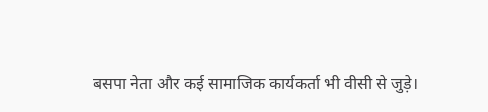बसपा नेता और कई सामाजिक कार्यकर्ता भी वीसी से जुड़े।